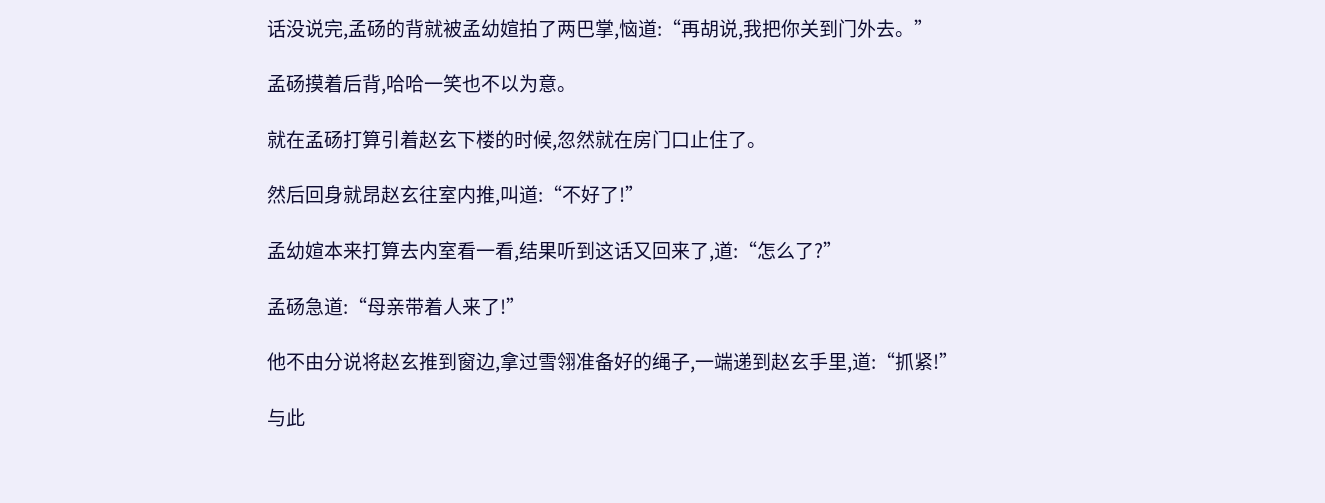话没说完,孟砀的背就被孟幼媗拍了两巴掌,恼道:“再胡说,我把你关到门外去。”

孟砀摸着后背,哈哈一笑也不以为意。

就在孟砀打算引着赵玄下楼的时候,忽然就在房门口止住了。

然后回身就昂赵玄往室内推,叫道:“不好了!”

孟幼媗本来打算去内室看一看,结果听到这话又回来了,道:“怎么了?”

孟砀急道:“母亲带着人来了!”

他不由分说将赵玄推到窗边,拿过雪翎准备好的绳子,一端递到赵玄手里,道:“抓紧!”

与此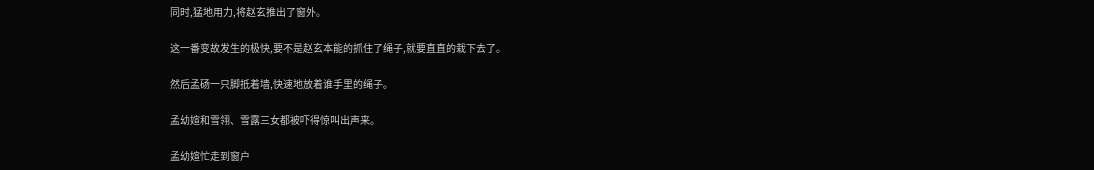同时,猛地用力,将赵玄推出了窗外。

这一番变故发生的极快,要不是赵玄本能的抓住了绳子,就要直直的栽下去了。

然后孟砀一只脚抵着墙,快速地放着谁手里的绳子。

孟幼媗和雪翎、雪露三女都被吓得惊叫出声来。

孟幼媗忙走到窗户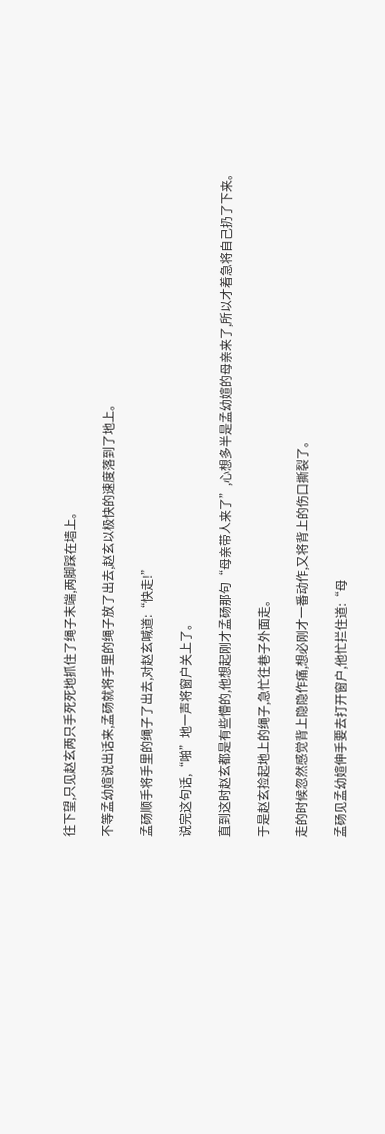往下望,只见赵玄两只手死死地抓住了绳子末端,两脚踩在墙上。

不等孟幼媗说出话来,孟砀就将手里的绳子放了出去,赵玄以极快的速度落到了地上。

孟砀顺手将手里的绳子了出去,对赵玄喊道:“快走!”

说完这句话,“啪”地一声将窗户关上了。

直到这时赵玄都是有些懵的,他想起刚才孟砀那句“母亲带人来了”,心想多半是孟幼媗的母亲来了,所以才着急将自己扔了下来。

于是赵玄捡起地上的绳子,急忙往巷子外面走。

走的时候忽然感觉背上隐隐作痛,想必刚才一番动作,又将背上的伤口撕裂了。

孟砀见孟幼媗伸手要去打开窗户,他忙拦住道:“母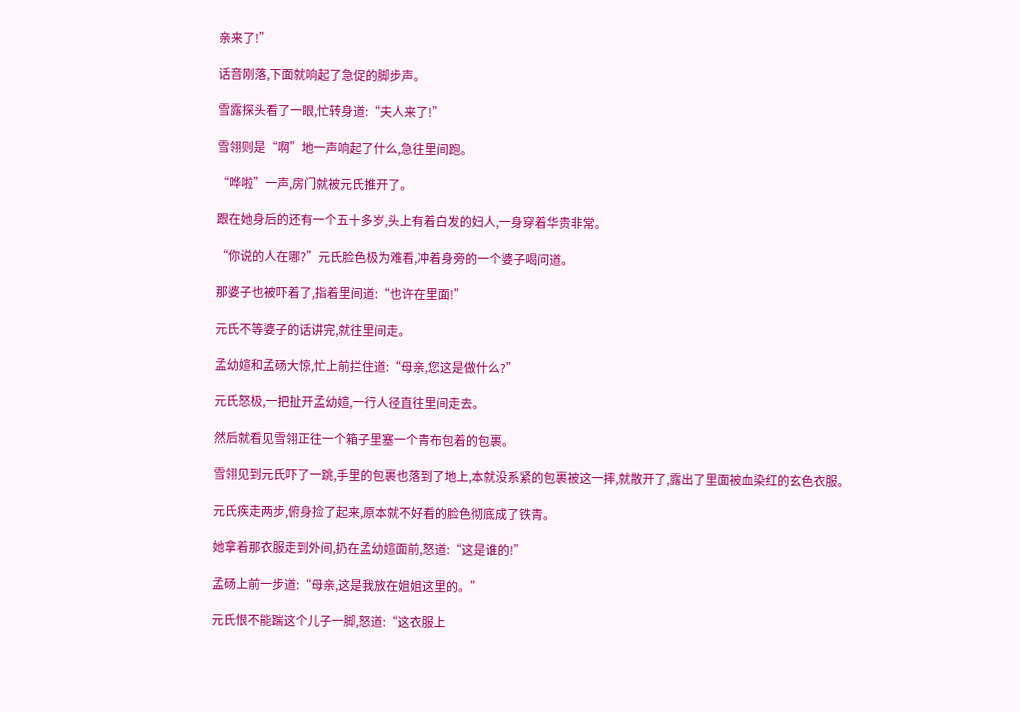亲来了!”

话音刚落,下面就响起了急促的脚步声。

雪露探头看了一眼,忙转身道:“夫人来了!”

雪翎则是“啊”地一声响起了什么,急往里间跑。

“哗啦”一声,房门就被元氏推开了。

跟在她身后的还有一个五十多岁,头上有着白发的妇人,一身穿着华贵非常。

“你说的人在哪?”元氏脸色极为难看,冲着身旁的一个婆子喝问道。

那婆子也被吓着了,指着里间道:“也许在里面!”

元氏不等婆子的话讲完,就往里间走。

孟幼媗和孟砀大惊,忙上前拦住道:“母亲,您这是做什么?”

元氏怒极,一把扯开孟幼媗,一行人径直往里间走去。

然后就看见雪翎正往一个箱子里塞一个青布包着的包裹。

雪翎见到元氏吓了一跳,手里的包裹也落到了地上,本就没系紧的包裹被这一摔,就散开了,露出了里面被血染红的玄色衣服。

元氏疾走两步,俯身捡了起来,原本就不好看的脸色彻底成了铁青。

她拿着那衣服走到外间,扔在孟幼媗面前,怒道:“这是谁的!”

孟砀上前一步道:“母亲,这是我放在姐姐这里的。”

元氏恨不能踹这个儿子一脚,怒道:“这衣服上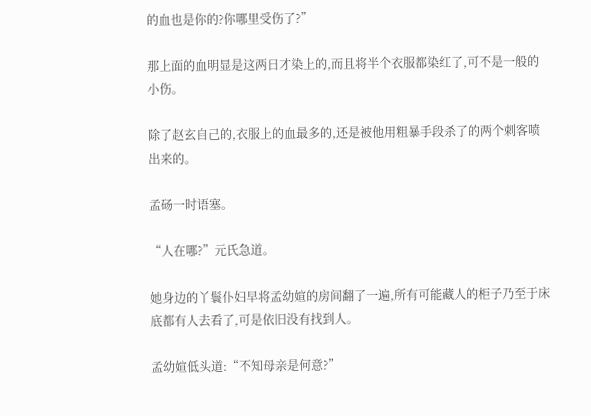的血也是你的?你哪里受伤了?”

那上面的血明显是这两日才染上的,而且将半个衣服都染红了,可不是一般的小伤。

除了赵玄自己的,衣服上的血最多的,还是被他用粗暴手段杀了的两个刺客喷出来的。

孟砀一时语塞。

“人在哪?”元氏急道。

她身边的丫鬟仆妇早将孟幼媗的房间翻了一遍,所有可能藏人的柜子乃至于床底都有人去看了,可是依旧没有找到人。

孟幼媗低头道:“不知母亲是何意?”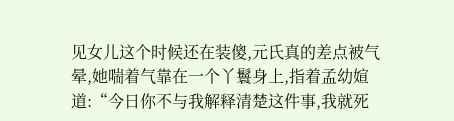见女儿这个时候还在装傻,元氏真的差点被气晕,她喘着气靠在一个丫鬟身上,指着孟幼媗道:“今日你不与我解释清楚这件事,我就死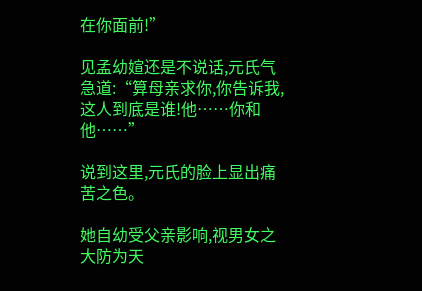在你面前!”

见孟幼媗还是不说话,元氏气急道:“算母亲求你,你告诉我,这人到底是谁!他……你和他……”

说到这里,元氏的脸上显出痛苦之色。

她自幼受父亲影响,视男女之大防为天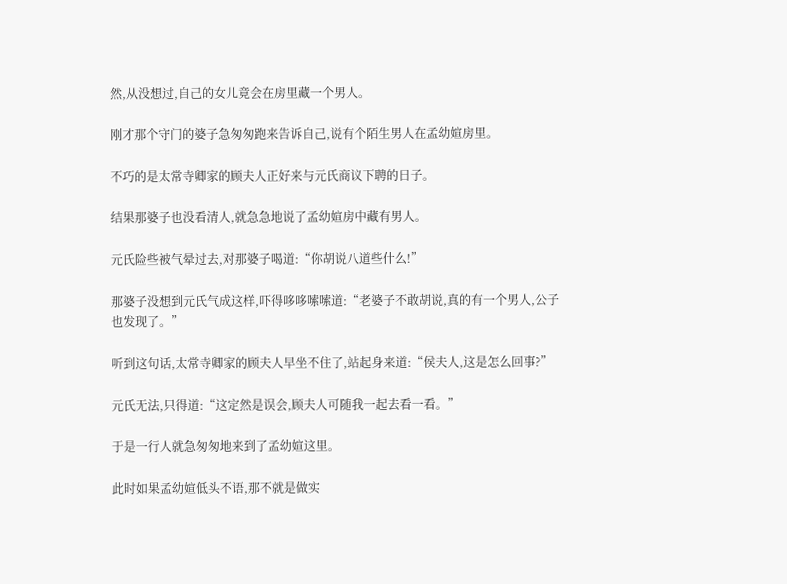然,从没想过,自己的女儿竟会在房里藏一个男人。

刚才那个守门的婆子急匆匆跑来告诉自己,说有个陌生男人在孟幼媗房里。

不巧的是太常寺卿家的顾夫人正好来与元氏商议下聘的日子。

结果那婆子也没看清人,就急急地说了孟幼媗房中藏有男人。

元氏险些被气晕过去,对那婆子喝道:“你胡说八道些什么!”

那婆子没想到元氏气成这样,吓得哆哆嗦嗦道:“老婆子不敢胡说,真的有一个男人,公子也发现了。”

听到这句话,太常寺卿家的顾夫人早坐不住了,站起身来道:“侯夫人,这是怎么回事?”

元氏无法,只得道:“这定然是误会,顾夫人可随我一起去看一看。”

于是一行人就急匆匆地来到了孟幼媗这里。

此时如果孟幼媗低头不语,那不就是做实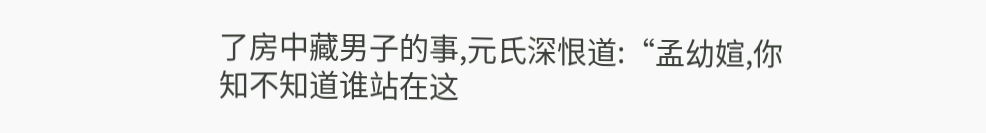了房中藏男子的事,元氏深恨道:“孟幼媗,你知不知道谁站在这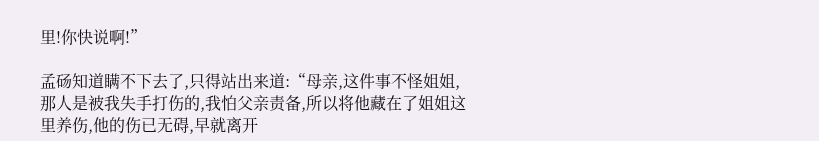里!你快说啊!”

孟砀知道瞒不下去了,只得站出来道:“母亲,这件事不怪姐姐,那人是被我失手打伤的,我怕父亲责备,所以将他藏在了姐姐这里养伤,他的伤已无碍,早就离开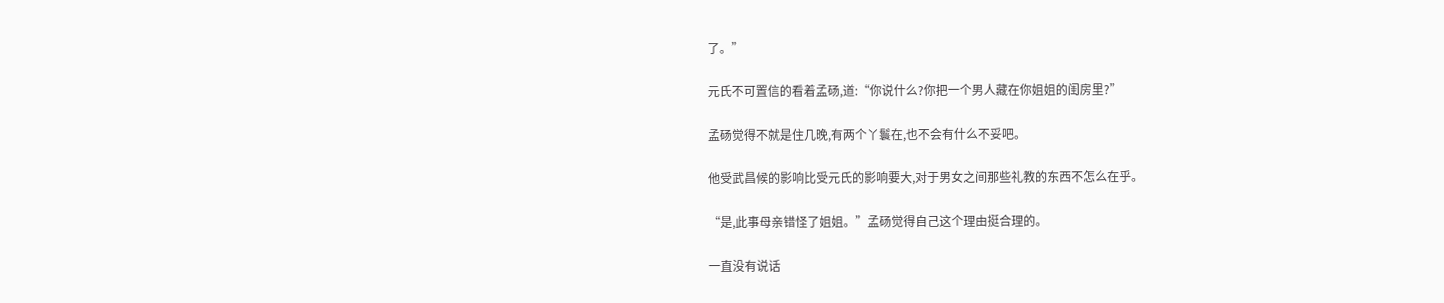了。”

元氏不可置信的看着孟砀,道:“你说什么?你把一个男人藏在你姐姐的闺房里?”

孟砀觉得不就是住几晚,有两个丫鬟在,也不会有什么不妥吧。

他受武昌候的影响比受元氏的影响要大,对于男女之间那些礼教的东西不怎么在乎。

“是,此事母亲错怪了姐姐。”孟砀觉得自己这个理由挺合理的。

一直没有说话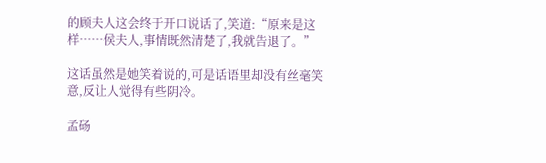的顾夫人这会终于开口说话了,笑道:“原来是这样……侯夫人,事情既然清楚了,我就告退了。”

这话虽然是她笑着说的,可是话语里却没有丝毫笑意,反让人觉得有些阴冷。

孟砀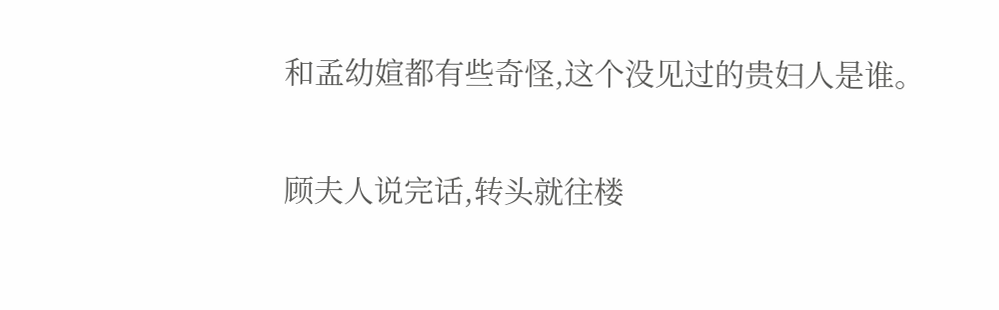和孟幼媗都有些奇怪,这个没见过的贵妇人是谁。

顾夫人说完话,转头就往楼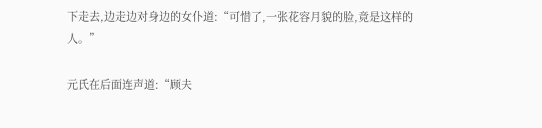下走去,边走边对身边的女仆道:“可惜了,一张花容月貌的脸,竟是这样的人。”

元氏在后面连声道:“顾夫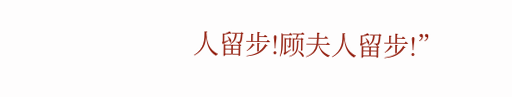人留步!顾夫人留步!”